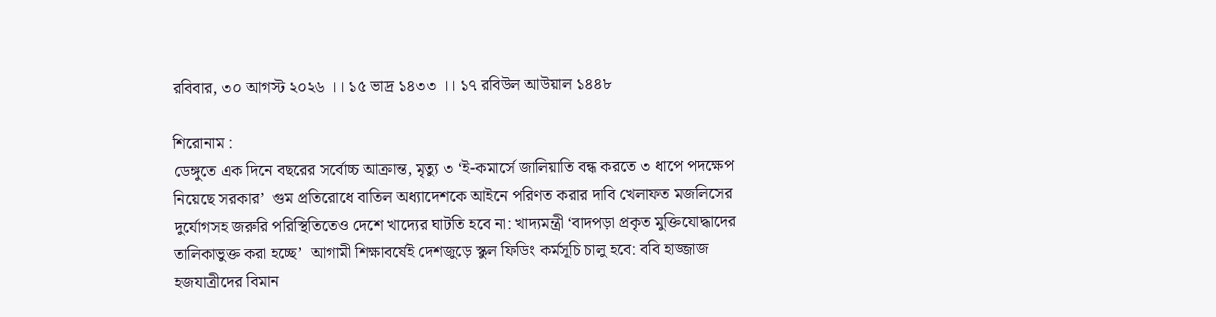রবিবার, ৩০ আগস্ট ২০২৬ ।। ১৫ ভাদ্র ১৪৩৩ ।। ১৭ রবিউল আউয়াল ১৪৪৮

শিরোনাম :
ডেঙ্গুতে এক দিনে বছরের সর্বোচ্চ আক্রান্ত, মৃত্যু ৩ ‘ই-কমার্সে জালিয়াতি বন্ধ করতে ৩ ধাপে পদক্ষেপ নিয়েছে সরকার’  গুম প্রতিরোধে বাতিল অধ্যাদেশকে আইনে পরিণত করার দাবি খেলাফত মজলিসের দুর্যোগসহ জরুরি পরিস্থিতিতেও দেশে খাদ্যের ঘাটতি হবে না: খাদ্যমন্ত্রী ‘বাদপড়া প্রকৃত মুক্তিযোদ্ধাদের তালিকাভুক্ত করা হচ্ছে’  আগামী শিক্ষাবর্ষেই দেশজুড়ে স্কুল ফিডিং কর্মসূচি চালু হবে: ববি হাজ্জাজ হজযাত্রীদের বিমান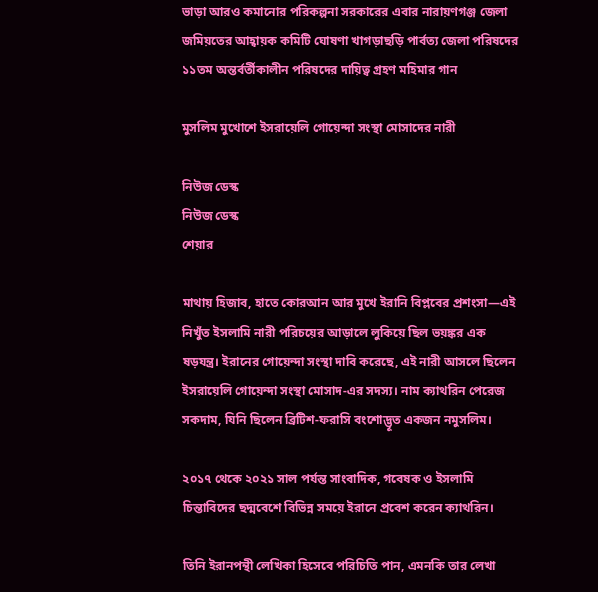ভাড়া আরও কমানোর পরিকল্পনা সরকারের এবার নারায়ণগঞ্জ জেলা জমিয়তের আহ্বায়ক কমিটি ঘোষণা খাগড়াছড়ি পার্বত্য জেলা পরিষদের ১১তম অন্তর্বর্তীকালীন পরিষদের দায়িত্ব গ্রহণ মহিমার গান

মুসলিম মুখোশে ইসরায়েলি গোয়েন্দা সংস্থা মোসাদের নারী

নিউজ ডেস্ক
নিউজ ডেস্ক
শেয়ার

মাথায় হিজাব, হাতে কোরআন আর মুখে ইরানি বিপ্লবের প্রশংসা—এই নিখুঁত ইসলামি নারী পরিচয়ের আড়ালে লুকিয়ে ছিল ভয়ঙ্কর এক ষড়যন্ত্র। ইরানের গোয়েন্দা সংস্থা দাবি করেছে, এই নারী আসলে ছিলেন ইসরায়েলি গোয়েন্দা সংস্থা মোসাদ-এর সদস্য। নাম ক্যাথরিন পেরেজ সকদাম, যিনি ছিলেন ব্রিটিশ-ফরাসি বংশোদ্ভূত একজন নমুসলিম।

২০১৭ থেকে ২০২১ সাল পর্যন্ত সাংবাদিক, গবেষক ও ইসলামি চিন্তাবিদের ছদ্মবেশে বিভিন্ন সময়ে ইরানে প্রবেশ করেন ক্যাথরিন।

তিনি ইরানপন্থী লেখিকা হিসেবে পরিচিতি পান, এমনকি তার লেখা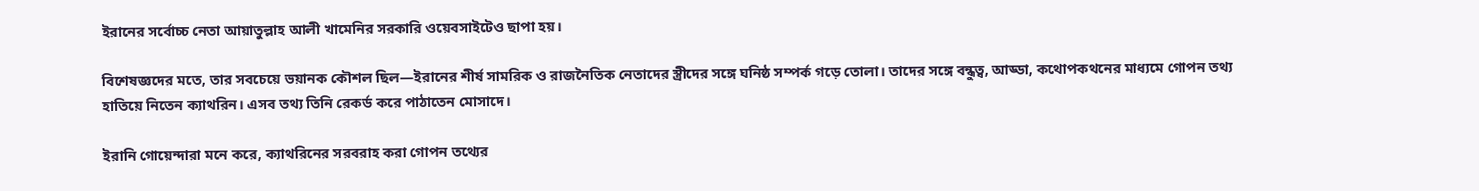ইরানের সর্বোচ্চ নেতা আয়াতুল্লাহ আলী খামেনির সরকারি ওয়েবসাইটেও ছাপা হয়।

বিশেষজ্ঞদের মতে, তার সবচেয়ে ভয়ানক কৌশল ছিল—ইরানের শীর্ষ সামরিক ও রাজনৈতিক নেতাদের স্ত্রীদের সঙ্গে ঘনিষ্ঠ সম্পর্ক গড়ে তোলা। তাদের সঙ্গে বন্ধুত্ব, আড্ডা, কথোপকথনের মাধ্যমে গোপন তথ্য হাতিয়ে নিতেন ক্যাথরিন। এসব তথ্য তিনি রেকর্ড করে পাঠাতেন মোসাদে।

ইরানি গোয়েন্দারা মনে করে, ক্যাথরিনের সরবরাহ করা গোপন তথ্যের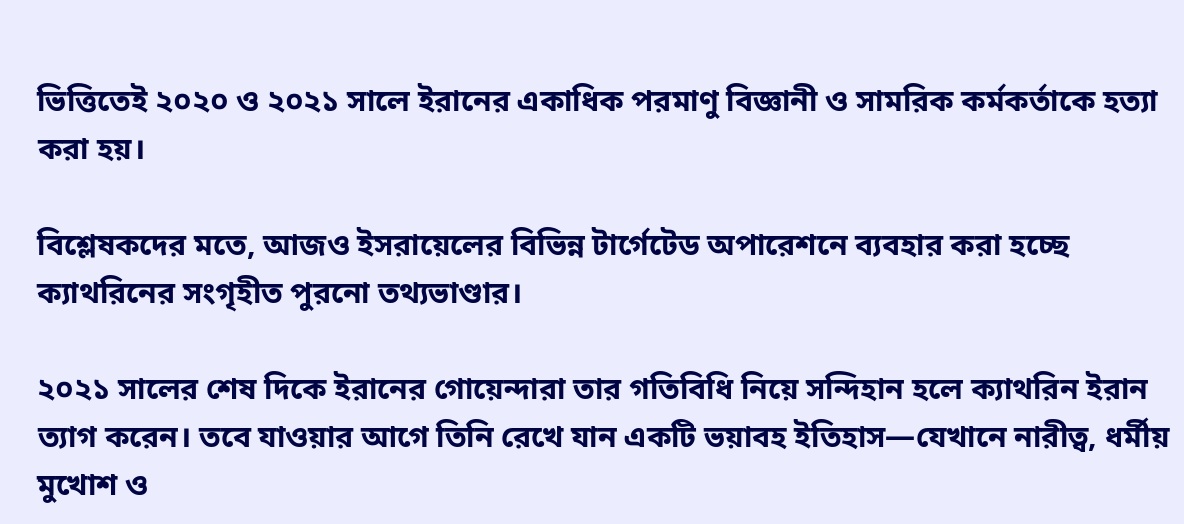ভিত্তিতেই ২০২০ ও ২০২১ সালে ইরানের একাধিক পরমাণু বিজ্ঞানী ও সামরিক কর্মকর্তাকে হত্যা করা হয়।

বিশ্লেষকদের মতে, আজও ইসরায়েলের বিভিন্ন টার্গেটেড অপারেশনে ব্যবহার করা হচ্ছে ক্যাথরিনের সংগৃহীত পুরনো তথ্যভাণ্ডার।

২০২১ সালের শেষ দিকে ইরানের গোয়েন্দারা তার গতিবিধি নিয়ে সন্দিহান হলে ক্যাথরিন ইরান ত্যাগ করেন। তবে যাওয়ার আগে তিনি রেখে যান একটি ভয়াবহ ইতিহাস—যেখানে নারীত্ব, ধর্মীয় মুখোশ ও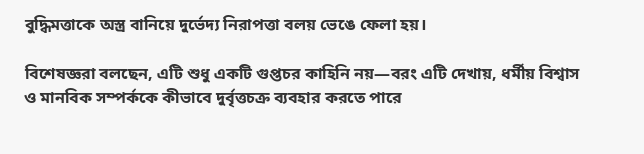বুদ্ধিমত্তাকে অস্ত্র বানিয়ে দুর্ভেদ্য নিরাপত্তা বলয় ভেঙে ফেলা হয়।

বিশেষজ্ঞরা বলছেন, এটি শুধু একটি গুপ্তচর কাহিনি নয়—বরং এটি দেখায়, ধর্মীয় বিশ্বাস ও মানবিক সম্পর্ককে কীভাবে দুর্বৃত্তচক্র ব্যবহার করতে পারে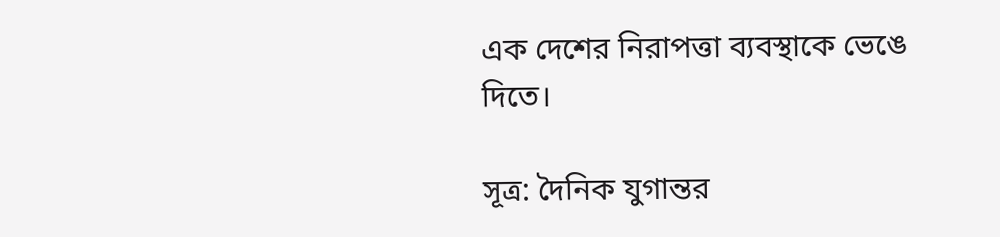এক দেশের নিরাপত্তা ব্যবস্থাকে ভেঙে দিতে।

সূত্র: দৈনিক যুগান্তর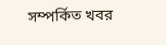সম্পর্কিত খবর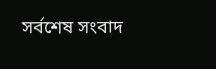সর্বশেষ সংবাদ